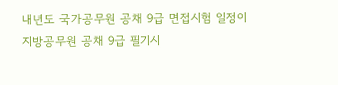내년도 국가공무원 공채 9급 면접시험 일정이 지방공무원 공채 9급 필기시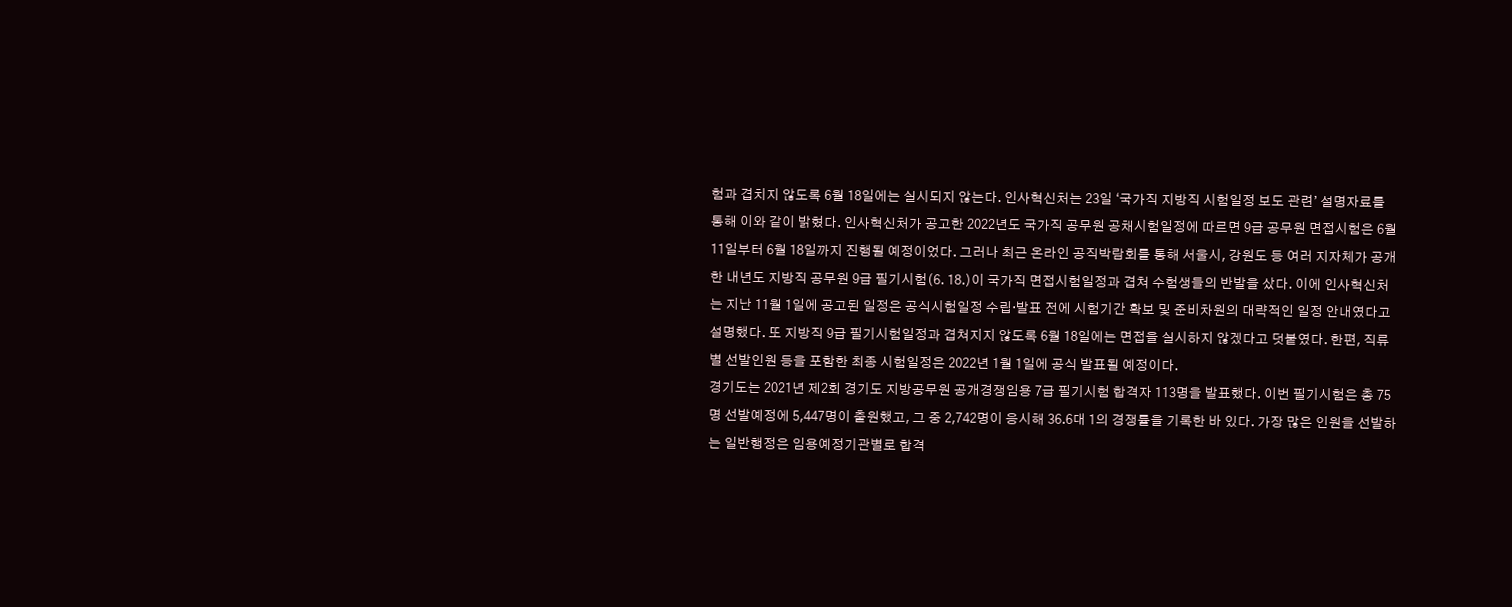험과 겹치지 않도록 6월 18일에는 실시되지 않는다. 인사혁신처는 23일 ‘국가직 지방직 시험일정 보도 관련’ 설명자료를 통해 이와 같이 밝혔다. 인사혁신처가 공고한 2022년도 국가직 공무원 공채시험일정에 따르면 9급 공무원 면접시험은 6월 11일부터 6월 18일까지 진행될 예정이었다. 그러나 최근 온라인 공직박람회를 통해 서울시, 강원도 등 여러 지자체가 공개한 내년도 지방직 공무원 9급 필기시험(6. 18.)이 국가직 면접시험일정과 겹쳐 수험생들의 반발을 샀다. 이에 인사혁신처는 지난 11월 1일에 공고된 일정은 공식시험일정 수립·발표 전에 시험기간 확보 및 준비차원의 대략적인 일정 안내였다고 설명했다. 또 지방직 9급 필기시험일정과 겹쳐지지 않도록 6월 18일에는 면접을 실시하지 않겠다고 덧붙였다. 한편, 직류별 선발인원 등을 포함한 최종 시험일정은 2022년 1월 1일에 공식 발표될 예정이다.
경기도는 2021년 제2회 경기도 지방공무원 공개경쟁임용 7급 필기시험 합격자 113명을 발표했다. 이번 필기시험은 총 75명 선발예정에 5,447명이 출원했고, 그 중 2,742명이 응시해 36.6대 1의 경쟁률을 기록한 바 있다. 가장 많은 인원을 선발하는 일반행정은 임용예정기관별로 합격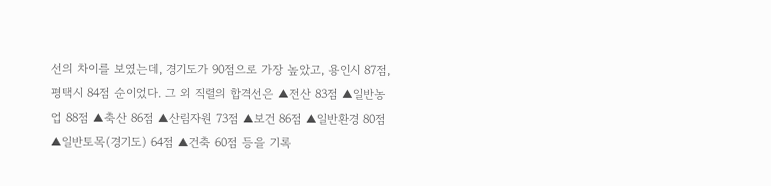선의 차이를 보였는데, 경기도가 90점으로 가장 높았고, 용인시 87점, 평택시 84점 순이었다. 그 외 직렬의 합격선은 ▲전산 83점 ▲일반농업 88점 ▲축산 86점 ▲산림자원 73점 ▲보건 86점 ▲일반환경 80점 ▲일반토목(경기도) 64점 ▲건축 60점 등을 기록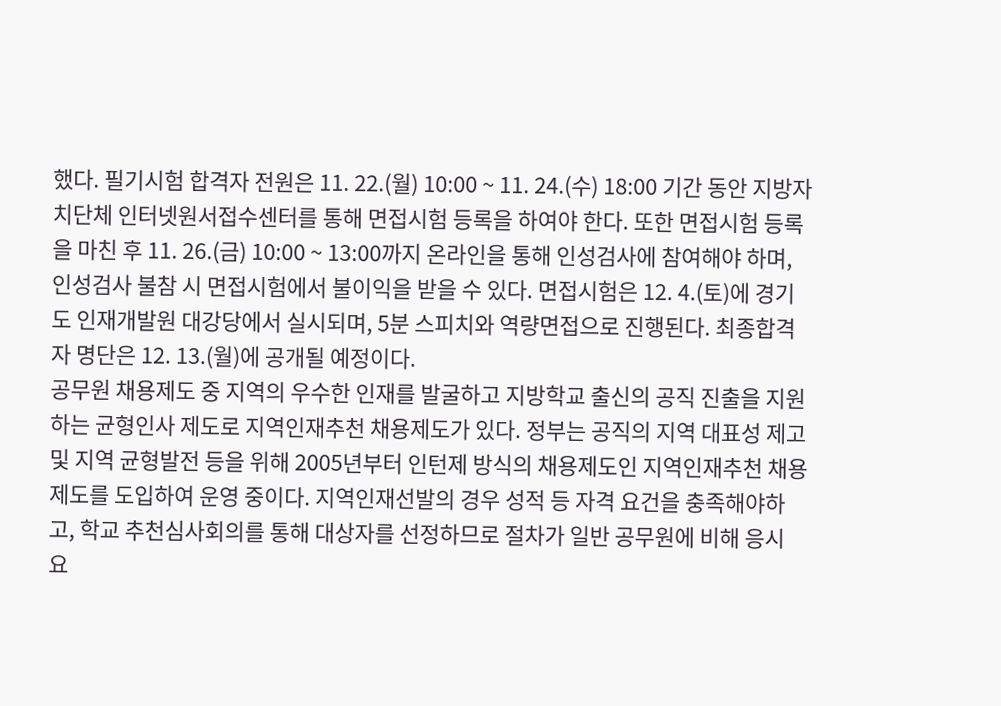했다. 필기시험 합격자 전원은 11. 22.(월) 10:00 ~ 11. 24.(수) 18:00 기간 동안 지방자치단체 인터넷원서접수센터를 통해 면접시험 등록을 하여야 한다. 또한 면접시험 등록을 마친 후 11. 26.(금) 10:00 ~ 13:00까지 온라인을 통해 인성검사에 참여해야 하며, 인성검사 불참 시 면접시험에서 불이익을 받을 수 있다. 면접시험은 12. 4.(토)에 경기도 인재개발원 대강당에서 실시되며, 5분 스피치와 역량면접으로 진행된다. 최종합격자 명단은 12. 13.(월)에 공개될 예정이다.
공무원 채용제도 중 지역의 우수한 인재를 발굴하고 지방학교 출신의 공직 진출을 지원하는 균형인사 제도로 지역인재추천 채용제도가 있다. 정부는 공직의 지역 대표성 제고 및 지역 균형발전 등을 위해 2005년부터 인턴제 방식의 채용제도인 지역인재추천 채용제도를 도입하여 운영 중이다. 지역인재선발의 경우 성적 등 자격 요건을 충족해야하고, 학교 추천심사회의를 통해 대상자를 선정하므로 절차가 일반 공무원에 비해 응시 요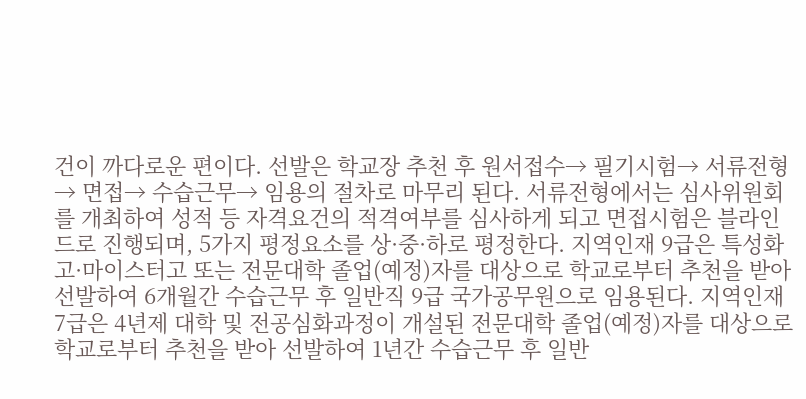건이 까다로운 편이다. 선발은 학교장 추천 후 원서접수→ 필기시험→ 서류전형→ 면접→ 수습근무→ 임용의 절차로 마무리 된다. 서류전형에서는 심사위원회를 개최하여 성적 등 자격요건의 적격여부를 심사하게 되고 면접시험은 블라인드로 진행되며, 5가지 평정요소를 상·중·하로 평정한다. 지역인재 9급은 특성화고·마이스터고 또는 전문대학 졸업(예정)자를 대상으로 학교로부터 추천을 받아 선발하여 6개월간 수습근무 후 일반직 9급 국가공무원으로 임용된다. 지역인재 7급은 4년제 대학 및 전공심화과정이 개설된 전문대학 졸업(예정)자를 대상으로 학교로부터 추천을 받아 선발하여 1년간 수습근무 후 일반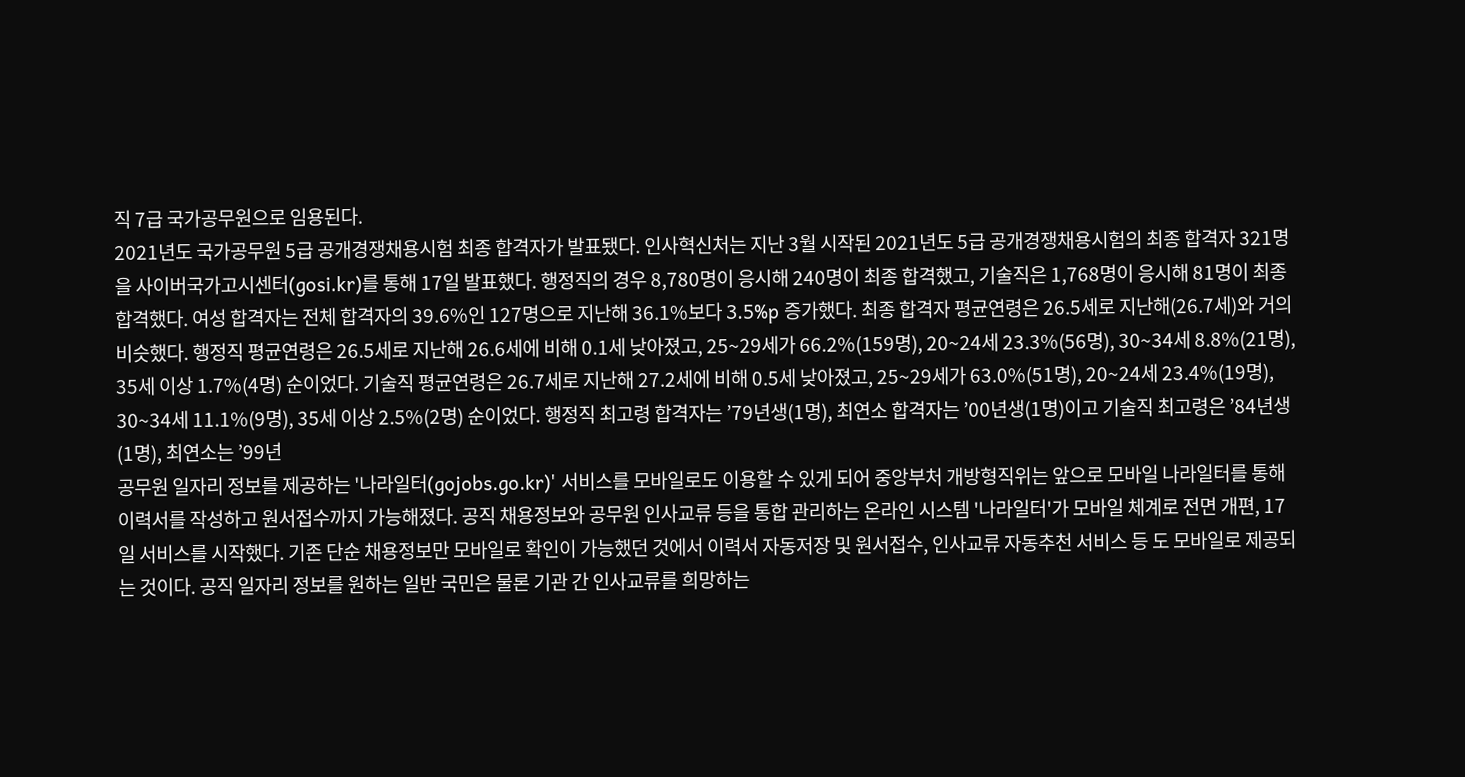직 7급 국가공무원으로 임용된다.
2021년도 국가공무원 5급 공개경쟁채용시험 최종 합격자가 발표됐다. 인사혁신처는 지난 3월 시작된 2021년도 5급 공개경쟁채용시험의 최종 합격자 321명을 사이버국가고시센터(gosi.kr)를 통해 17일 발표했다. 행정직의 경우 8,780명이 응시해 240명이 최종 합격했고, 기술직은 1,768명이 응시해 81명이 최종 합격했다. 여성 합격자는 전체 합격자의 39.6%인 127명으로 지난해 36.1%보다 3.5%p 증가했다. 최종 합격자 평균연령은 26.5세로 지난해(26.7세)와 거의 비슷했다. 행정직 평균연령은 26.5세로 지난해 26.6세에 비해 0.1세 낮아졌고, 25~29세가 66.2%(159명), 20~24세 23.3%(56명), 30~34세 8.8%(21명), 35세 이상 1.7%(4명) 순이었다. 기술직 평균연령은 26.7세로 지난해 27.2세에 비해 0.5세 낮아졌고, 25~29세가 63.0%(51명), 20~24세 23.4%(19명), 30~34세 11.1%(9명), 35세 이상 2.5%(2명) 순이었다. 행정직 최고령 합격자는 ’79년생(1명), 최연소 합격자는 ’00년생(1명)이고 기술직 최고령은 ’84년생(1명), 최연소는 ’99년
공무원 일자리 정보를 제공하는 '나라일터(gojobs.go.kr)' 서비스를 모바일로도 이용할 수 있게 되어 중앙부처 개방형직위는 앞으로 모바일 나라일터를 통해 이력서를 작성하고 원서접수까지 가능해졌다. 공직 채용정보와 공무원 인사교류 등을 통합 관리하는 온라인 시스템 '나라일터'가 모바일 체계로 전면 개편, 17일 서비스를 시작했다. 기존 단순 채용정보만 모바일로 확인이 가능했던 것에서 이력서 자동저장 및 원서접수, 인사교류 자동추천 서비스 등 도 모바일로 제공되는 것이다. 공직 일자리 정보를 원하는 일반 국민은 물론 기관 간 인사교류를 희망하는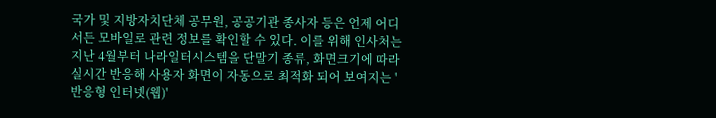국가 및 지방자치단체 공무원, 공공기관 종사자 등은 언제 어디서든 모바일로 관련 정보를 확인할 수 있다. 이를 위해 인사처는 지난 4월부터 나라일터시스템을 단말기 종류, 화면크기에 따라 실시간 반응해 사용자 화면이 자동으로 최적화 되어 보여지는 '반응형 인터넷(웹)'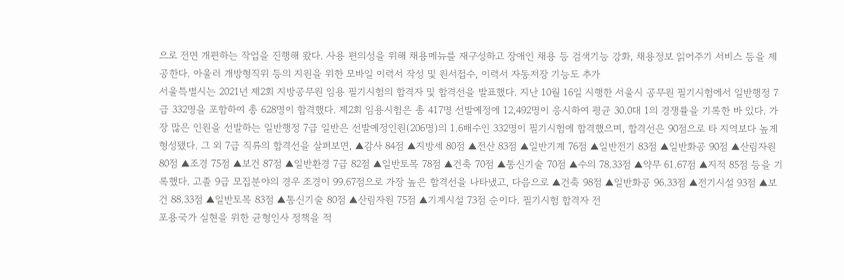으로 전면 개편하는 작업을 진행해 왔다. 사용 편의성을 위해 채용메뉴를 재구성하고 장애인 채용 등 검색기능 강화, 채용정보 읽어주기 서비스 등을 제공한다. 아울러 개방형직위 등의 지원을 위한 모바일 이력서 작성 및 원서접수, 이력서 자동저장 기능도 추가
서울특별시는 2021년 제2회 지방공무원 임용 필기시험의 합격자 및 합격선을 발표했다. 지난 10월 16일 시행한 서울시 공무원 필기시험에서 일반행정 7급 332명을 포함하여 총 628명이 합격했다. 제2회 임용시험은 총 417명 선발예정에 12,492명이 응시하여 평균 30.0대 1의 경쟁률을 기록한 바 있다. 가장 많은 인원을 선발하는 일반행정 7급 일반은 선발예정인원(206명)의 1.6배수인 332명이 필기시험에 합격했으며, 합격선은 90점으로 타 지역보다 높게 형성됐다. 그 외 7급 직류의 합격선을 살펴보면, ▲감사 84점 ▲지방세 80점 ▲전산 83점 ▲일반기계 76점 ▲일반전기 83점 ▲일반화공 90점 ▲산림자원 80점 ▲조경 75점 ▲보건 87점 ▲일반환경 7급 82점 ▲일반토목 78점 ▲건축 70점 ▲통신기술 70점 ▲수의 78.33점 ▲약무 61.67점 ▲지적 85점 등을 기록했다. 고졸 9급 모집분야의 경우 조경이 99.67점으로 가장 높은 합격선을 나타냈고, 다음으로 ▲건축 98점 ▲일반화공 96.33점 ▲전기시설 93점 ▲보건 88.33점 ▲일반토목 83점 ▲통신기술 80점 ▲산림자원 75점 ▲기계시설 73점 순이다. 필기시험 합격자 전
포용국가 실현을 위한 균형인사 정책을 적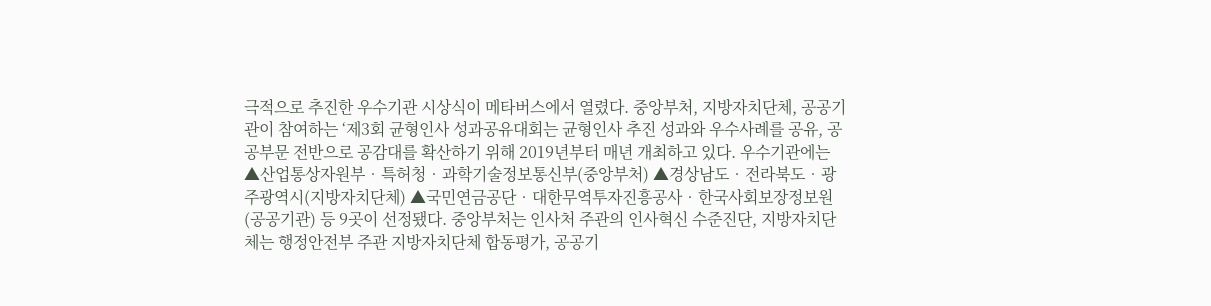극적으로 추진한 우수기관 시상식이 메타버스에서 열렸다. 중앙부처, 지방자치단체, 공공기관이 참여하는 ‘제3회 균형인사 성과공유대회는 균형인사 추진 성과와 우수사례를 공유, 공공부문 전반으로 공감대를 확산하기 위해 2019년부터 매년 개최하고 있다. 우수기관에는 ▲산업통상자원부‧특허청‧과학기술정보통신부(중앙부처) ▲경상남도‧전라북도‧광주광역시(지방자치단체) ▲국민연금공단‧대한무역투자진흥공사‧한국사회보장정보원(공공기관) 등 9곳이 선정됐다. 중앙부처는 인사처 주관의 인사혁신 수준진단, 지방자치단체는 행정안전부 주관 지방자치단체 합동평가, 공공기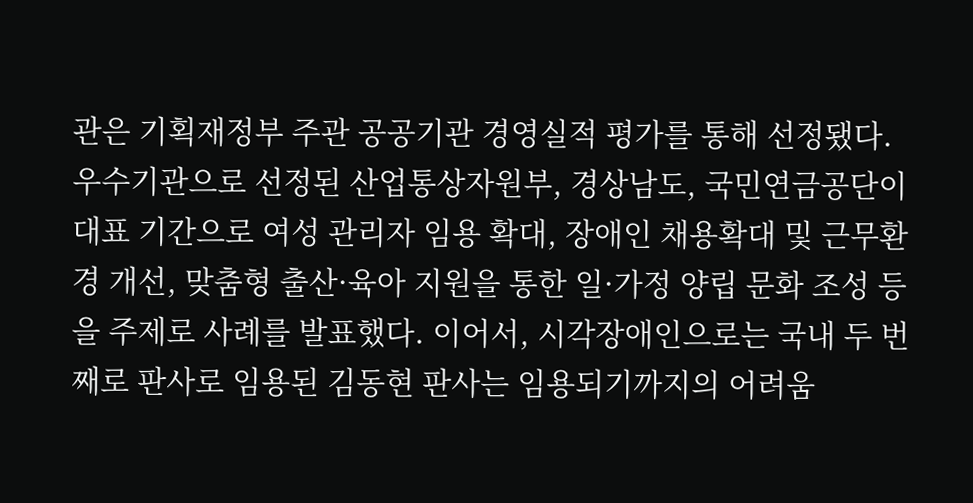관은 기획재정부 주관 공공기관 경영실적 평가를 통해 선정됐다. 우수기관으로 선정된 산업통상자원부, 경상남도, 국민연금공단이 대표 기간으로 여성 관리자 임용 확대, 장애인 채용확대 및 근무환경 개선, 맞춤형 출산·육아 지원을 통한 일·가정 양립 문화 조성 등을 주제로 사례를 발표했다. 이어서, 시각장애인으로는 국내 두 번째로 판사로 임용된 김동현 판사는 임용되기까지의 어려움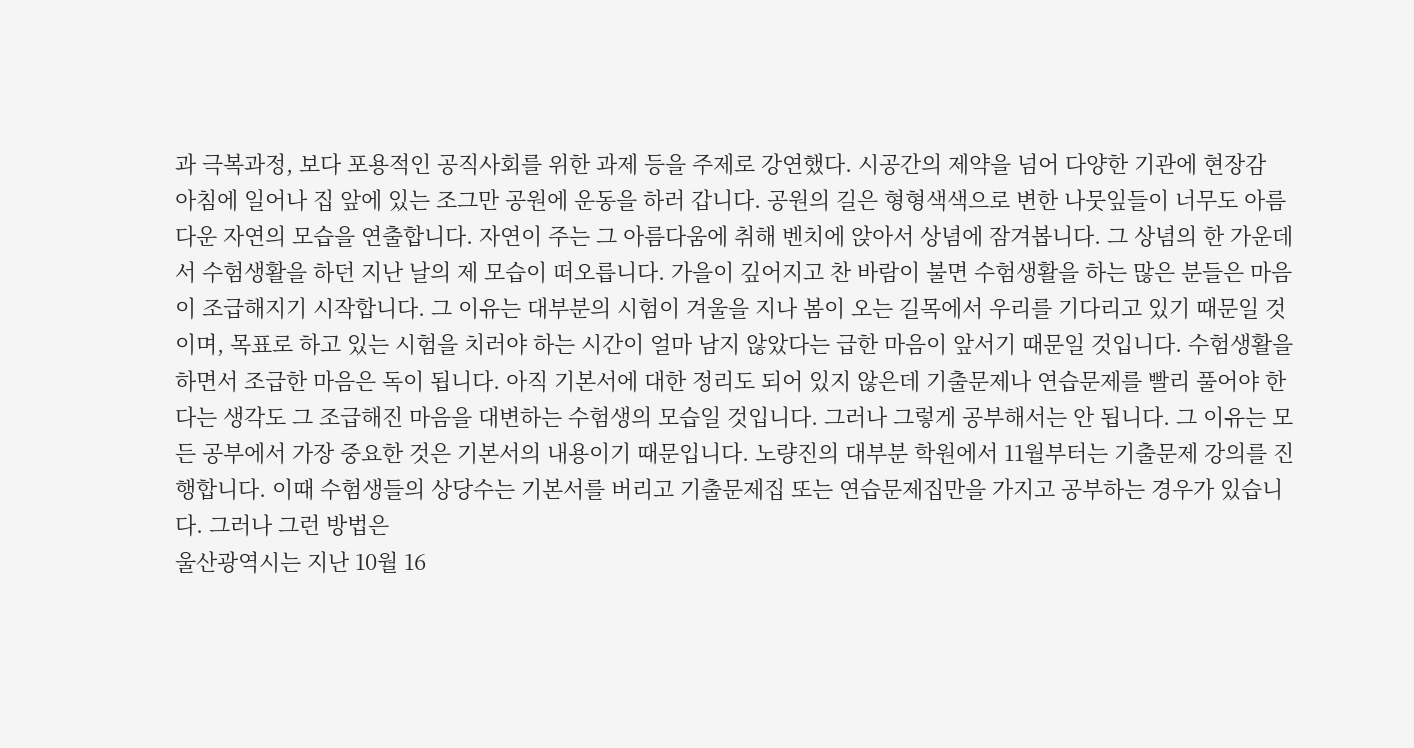과 극복과정, 보다 포용적인 공직사회를 위한 과제 등을 주제로 강연했다. 시공간의 제약을 넘어 다양한 기관에 현장감
아침에 일어나 집 앞에 있는 조그만 공원에 운동을 하러 갑니다. 공원의 길은 형형색색으로 변한 나뭇잎들이 너무도 아름다운 자연의 모습을 연출합니다. 자연이 주는 그 아름다움에 취해 벤치에 앉아서 상념에 잠겨봅니다. 그 상념의 한 가운데서 수험생활을 하던 지난 날의 제 모습이 떠오릅니다. 가을이 깊어지고 찬 바람이 불면 수험생활을 하는 많은 분들은 마음이 조급해지기 시작합니다. 그 이유는 대부분의 시험이 겨울을 지나 봄이 오는 길목에서 우리를 기다리고 있기 때문일 것이며, 목표로 하고 있는 시험을 치러야 하는 시간이 얼마 남지 않았다는 급한 마음이 앞서기 때문일 것입니다. 수험생활을 하면서 조급한 마음은 독이 됩니다. 아직 기본서에 대한 정리도 되어 있지 않은데 기출문제나 연습문제를 빨리 풀어야 한다는 생각도 그 조급해진 마음을 대변하는 수험생의 모습일 것입니다. 그러나 그렇게 공부해서는 안 됩니다. 그 이유는 모든 공부에서 가장 중요한 것은 기본서의 내용이기 때문입니다. 노량진의 대부분 학원에서 11월부터는 기출문제 강의를 진행합니다. 이때 수험생들의 상당수는 기본서를 버리고 기출문제집 또는 연습문제집만을 가지고 공부하는 경우가 있습니다. 그러나 그런 방법은
울산광역시는 지난 10월 16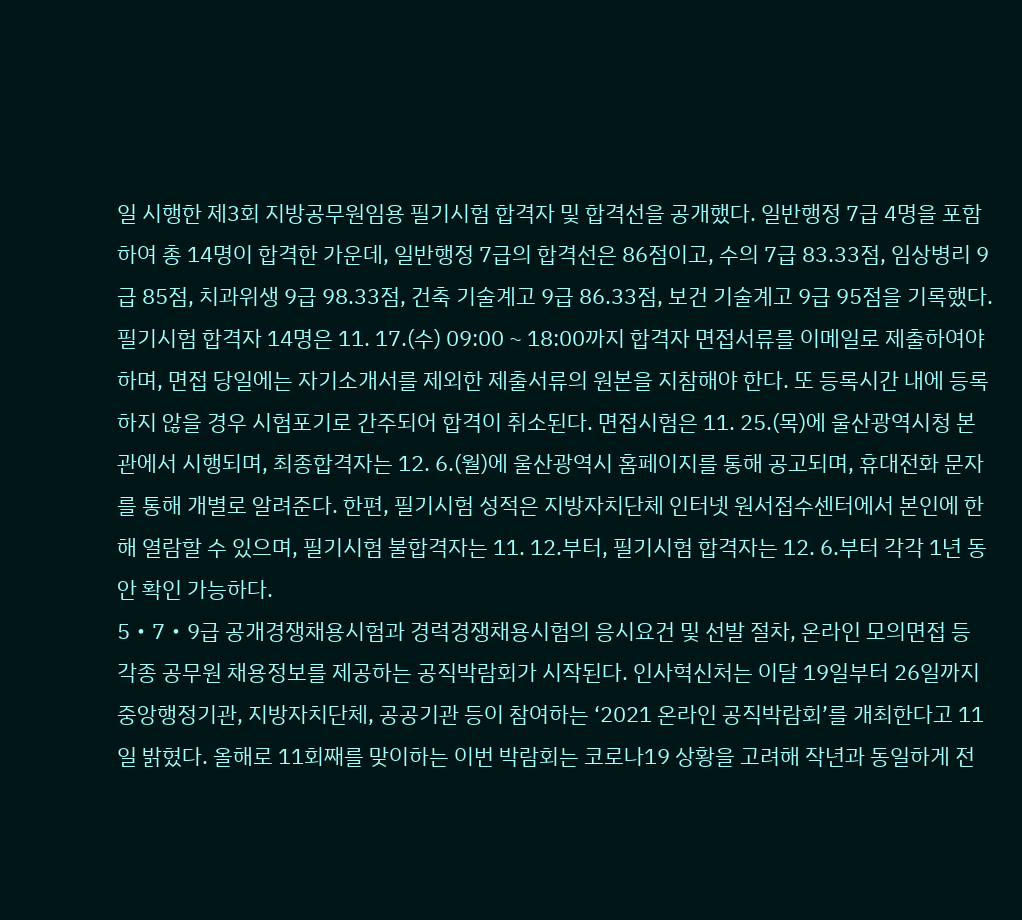일 시행한 제3회 지방공무원임용 필기시험 합격자 및 합격선을 공개했다. 일반행정 7급 4명을 포함하여 총 14명이 합격한 가운데, 일반행정 7급의 합격선은 86점이고, 수의 7급 83.33점, 임상병리 9급 85점, 치과위생 9급 98.33점, 건축 기술계고 9급 86.33점, 보건 기술계고 9급 95점을 기록했다. 필기시험 합격자 14명은 11. 17.(수) 09:00 ~ 18:00까지 합격자 면접서류를 이메일로 제출하여야 하며, 면접 당일에는 자기소개서를 제외한 제출서류의 원본을 지참해야 한다. 또 등록시간 내에 등록하지 않을 경우 시험포기로 간주되어 합격이 취소된다. 면접시험은 11. 25.(목)에 울산광역시청 본관에서 시행되며, 최종합격자는 12. 6.(월)에 울산광역시 홈페이지를 통해 공고되며, 휴대전화 문자를 통해 개별로 알려준다. 한편, 필기시험 성적은 지방자치단체 인터넷 원서접수센터에서 본인에 한해 열람할 수 있으며, 필기시험 불합격자는 11. 12.부터, 필기시험 합격자는 12. 6.부터 각각 1년 동안 확인 가능하다.
5‧7‧9급 공개경쟁채용시험과 경력경쟁채용시험의 응시요건 및 선발 절차, 온라인 모의면접 등 각종 공무원 채용정보를 제공하는 공직박람회가 시작된다. 인사혁신처는 이달 19일부터 26일까지 중앙행정기관, 지방자치단체, 공공기관 등이 참여하는 ‘2021 온라인 공직박람회’를 개최한다고 11일 밝혔다. 올해로 11회째를 맞이하는 이번 박람회는 코로나19 상황을 고려해 작년과 동일하게 전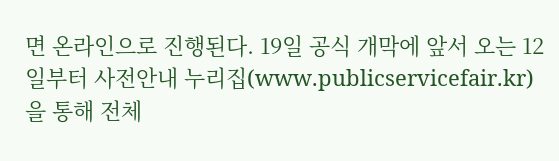면 온라인으로 진행된다. 19일 공식 개막에 앞서 오는 12일부터 사전안내 누리집(www.publicservicefair.kr)을 통해 전체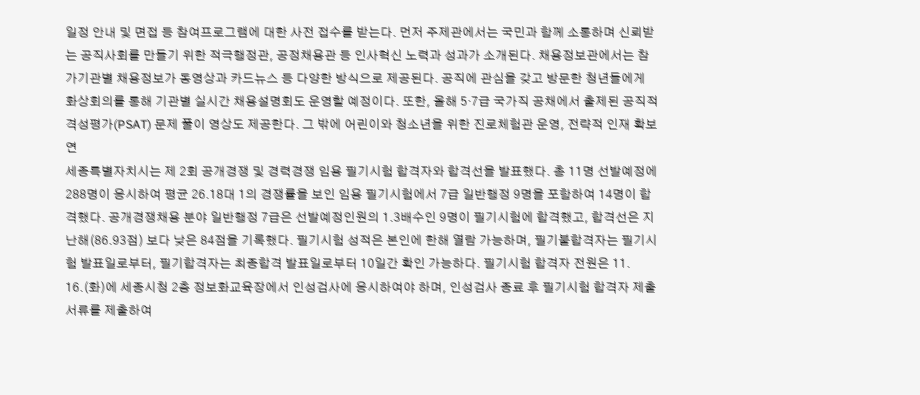일정 안내 및 면접 등 참여프로그램에 대한 사전 접수를 받는다. 먼저 주제관에서는 국민과 함께 소통하며 신뢰받는 공직사회를 만들기 위한 적극행정관, 공정채용관 등 인사혁신 노력과 성과가 소개된다. 채용정보관에서는 참가기관별 채용정보가 동영상과 카드뉴스 등 다양한 방식으로 제공된다. 공직에 관심을 갖고 방문한 청년들에게 화상회의를 통해 기관별 실시간 채용설명회도 운영할 예정이다. 또한, 올해 5‧7급 국가직 공채에서 출제된 공직적격성평가(PSAT) 문제 풀이 영상도 제공한다. 그 밖에 어린이와 청소년을 위한 진로체험관 운영, 전략적 인재 확보 연
세종특별자치시는 제 2회 공개경쟁 및 경력경쟁 임용 필기시험 합격자와 합격선을 발표했다. 총 11명 선발예정에 288명이 응시하여 평균 26.18대 1의 경쟁률을 보인 임용 필기시험에서 7급 일반행정 9명을 포함하여 14명이 합격했다. 공개경쟁채용 분야 일반행정 7급은 선발예정인원의 1.3배수인 9명이 필기시험에 합격했고, 합격선은 지난해(86.93점) 보다 낮은 84점을 기록했다. 필기시험 성적은 본인에 한해 열람 가능하며, 필기불합격자는 필기시험 발표일로부터, 필기합격자는 최종합격 발표일로부터 10일간 확인 가능하다. 필기시험 합격자 전원은 11. 16.(화)에 세종시청 2층 정보화교육장에서 인성검사에 응시하여야 하며, 인성검사 종료 후 필기시험 합격자 제출 서류를 제출하여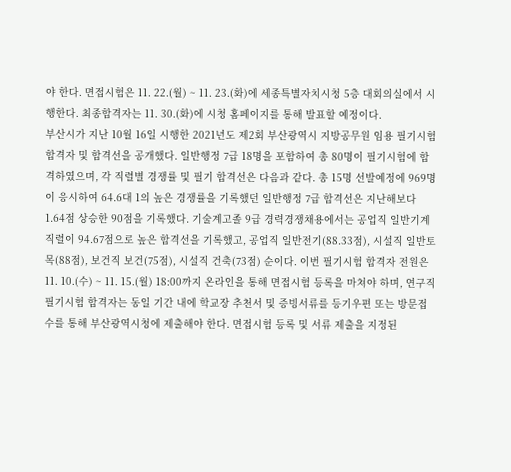야 한다. 면접시험은 11. 22.(월) ~ 11. 23.(화)에 세종특별자치시청 5층 대회의실에서 시행한다. 최종합격자는 11. 30.(화)에 시청 홈페이지를 통해 발표할 예정이다.
부산시가 지난 10월 16일 시행한 2021년도 제2회 부산광역시 지방공무원 임용 필기시험 합격자 및 합격선을 공개했다. 일반행정 7급 18명을 포함하여 총 80명이 필기시험에 합격하였으며, 각 직렬별 경쟁률 및 필기 합격선은 다음과 같다. 총 15명 선발예정에 969명이 응시하여 64.6대 1의 높은 경쟁률을 기록했던 일반행정 7급 합격선은 지난해보다 1.64점 상승한 90점을 기록했다. 기술계고졸 9급 경력경쟁채용에서는 공업직 일반기계 직렬이 94.67점으로 높은 합격선을 기록했고, 공업직 일반전기(88.33점), 시설직 일반토목(88점), 보건직 보건(75점), 시설직 건축(73점) 순이다. 이번 필기시험 합격자 전원은 11. 10.(수) ~ 11. 15.(월) 18:00까지 온라인을 통해 면접시험 등록을 마쳐야 하며, 연구직 필기시험 합격자는 동일 기간 내에 학교장 추천서 및 증빙서류를 등기우편 또는 방문접수를 통해 부산광역시청에 제출해야 한다. 면접시험 등록 및 서류 제출을 지정된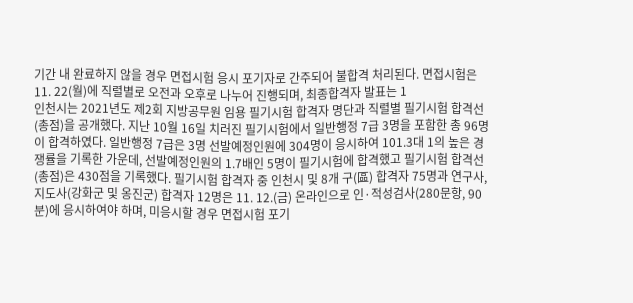기간 내 완료하지 않을 경우 면접시험 응시 포기자로 간주되어 불합격 처리된다. 면접시험은 11. 22(월)에 직렬별로 오전과 오후로 나누어 진행되며, 최종합격자 발표는 1
인천시는 2021년도 제2회 지방공무원 임용 필기시험 합격자 명단과 직렬별 필기시험 합격선(총점)을 공개했다. 지난 10월 16일 치러진 필기시험에서 일반행정 7급 3명을 포함한 총 96명이 합격하였다. 일반행정 7급은 3명 선발예정인원에 304명이 응시하여 101.3대 1의 높은 경쟁률을 기록한 가운데, 선발예정인원의 1.7배인 5명이 필기시험에 합격했고 필기시험 합격선(총점)은 430점을 기록했다. 필기시험 합격자 중 인천시 및 8개 구(區) 합격자 75명과 연구사, 지도사(강화군 및 옹진군) 합격자 12명은 11. 12.(금) 온라인으로 인·적성검사(280문항, 90분)에 응시하여야 하며, 미응시할 경우 면접시험 포기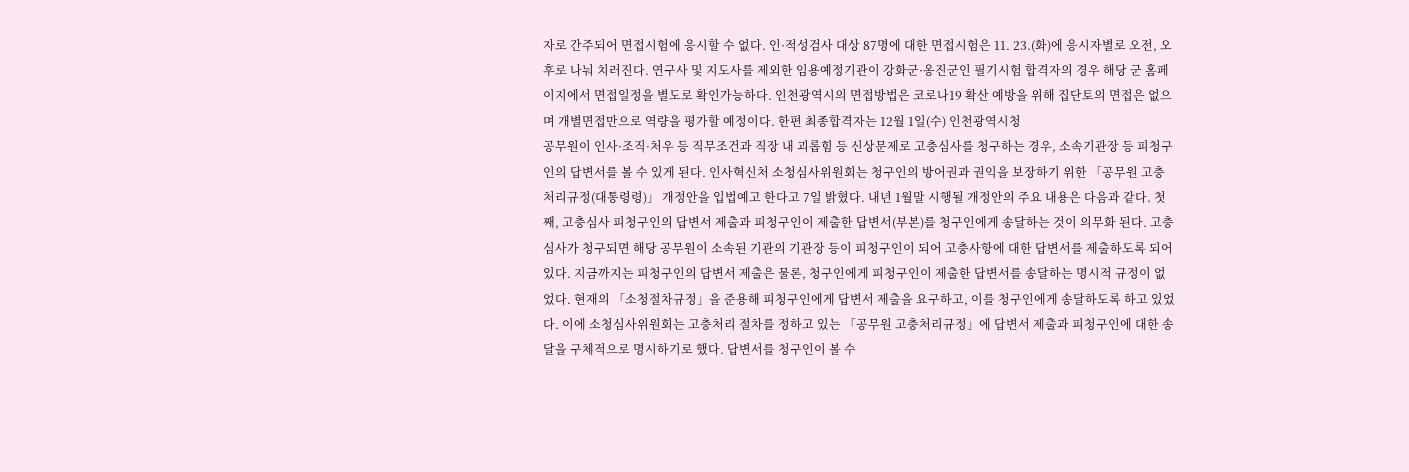자로 간주되어 면접시험에 응시할 수 없다. 인·적성검사 대상 87명에 대한 면접시험은 11. 23.(화)에 응시자별로 오전, 오후로 나눠 치러진다. 연구사 및 지도사를 제외한 임용예정기관이 강화군·옹진군인 필기시험 합격자의 경우 해당 군 홈페이지에서 면접일정을 별도로 확인가능하다. 인천광역시의 면접방법은 코로나19 확산 예방을 위해 집단토의 면접은 없으며 개별면접만으로 역량을 평가할 예정이다. 한편 최종합격자는 12월 1일(수) 인천광역시청
공무원이 인사·조직·처우 등 직무조건과 직장 내 괴롭힘 등 신상문제로 고충심사를 청구하는 경우, 소속기관장 등 피청구인의 답변서를 볼 수 있게 된다. 인사혁신처 소청심사위원회는 청구인의 방어권과 권익을 보장하기 위한 「공무원 고충처리규정(대통령령)」 개정안을 입법예고 한다고 7일 밝혔다. 내년 1월말 시행될 개정안의 주요 내용은 다음과 같다. 첫째, 고충심사 피청구인의 답변서 제출과 피청구인이 제출한 답변서(부본)를 청구인에게 송달하는 것이 의무화 된다. 고충심사가 청구되면 해당 공무원이 소속된 기관의 기관장 등이 피청구인이 되어 고충사항에 대한 답변서를 제출하도록 되어 있다. 지금까지는 피청구인의 답변서 제출은 물론, 청구인에게 피청구인이 제출한 답변서를 송달하는 명시적 규정이 없었다. 현재의 「소청절차규정」을 준용해 피청구인에게 답변서 제출을 요구하고, 이를 청구인에게 송달하도록 하고 있었다. 이에 소청심사위원회는 고충처리 절차를 정하고 있는 「공무원 고충처리규정」에 답변서 제출과 피청구인에 대한 송달을 구체적으로 명시하기로 했다. 답변서를 청구인이 볼 수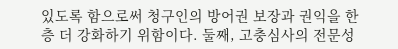있도록 함으로써 청구인의 방어권 보장과 권익을 한층 더 강화하기 위함이다. 둘째, 고충심사의 전문성